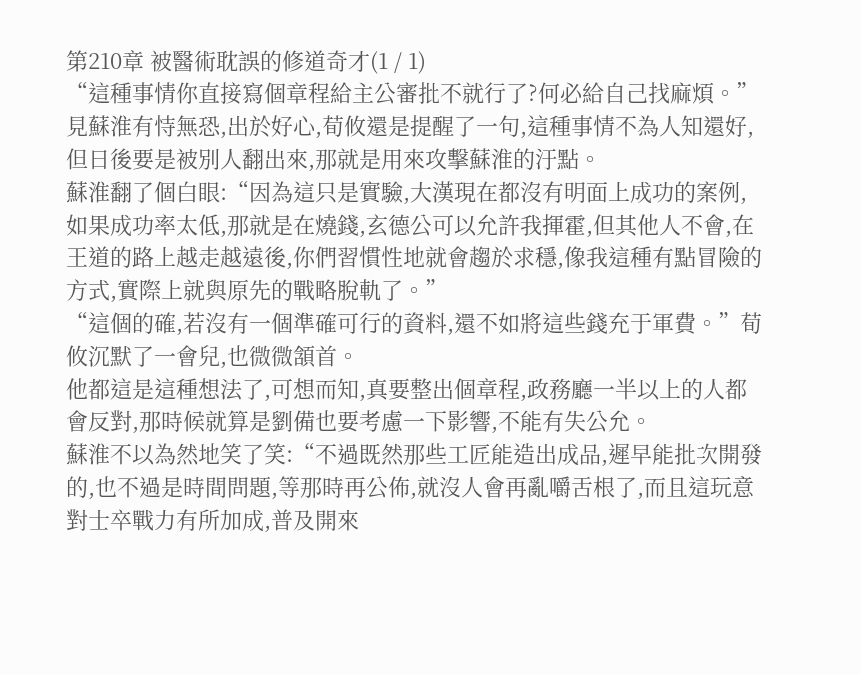第210章 被醫術耽誤的修道奇才(1 / 1)
“這種事情你直接寫個章程給主公審批不就行了?何必給自己找麻煩。”
見蘇淮有恃無恐,出於好心,荀攸還是提醒了一句,這種事情不為人知還好,但日後要是被別人翻出來,那就是用來攻擊蘇淮的汙點。
蘇淮翻了個白眼:“因為這只是實驗,大漢現在都沒有明面上成功的案例,如果成功率太低,那就是在燒錢,玄德公可以允許我揮霍,但其他人不會,在王道的路上越走越遠後,你們習慣性地就會趨於求穩,像我這種有點冒險的方式,實際上就與原先的戰略脫軌了。”
“這個的確,若沒有一個準確可行的資料,還不如將這些錢充于軍費。”荀攸沉默了一會兒,也微微頷首。
他都這是這種想法了,可想而知,真要整出個章程,政務廳一半以上的人都會反對,那時候就算是劉備也要考慮一下影響,不能有失公允。
蘇淮不以為然地笑了笑:“不過既然那些工匠能造出成品,遲早能批次開發的,也不過是時間問題,等那時再公佈,就沒人會再亂嚼舌根了,而且這玩意對士卒戰力有所加成,普及開來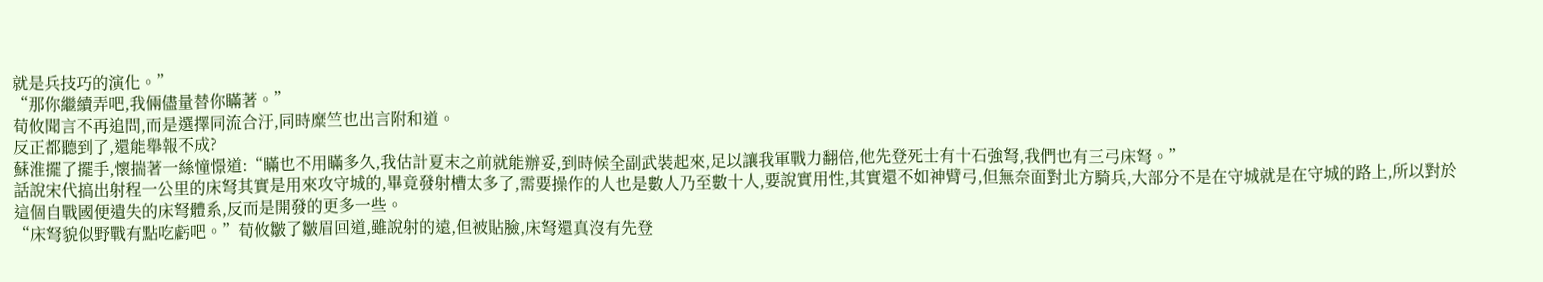就是兵技巧的演化。”
“那你繼續弄吧,我倆儘量替你瞞著。”
荀攸聞言不再追問,而是選擇同流合汙,同時糜竺也出言附和道。
反正都聽到了,還能舉報不成?
蘇淮擺了擺手,懷揣著一絲憧憬道:“瞞也不用瞞多久,我估計夏末之前就能辦妥,到時候全副武裝起來,足以讓我軍戰力翻倍,他先登死士有十石強弩,我們也有三弓床弩。”
話說宋代搞出射程一公里的床弩其實是用來攻守城的,畢竟發射槽太多了,需要操作的人也是數人乃至數十人,要說實用性,其實還不如神臂弓,但無奈面對北方騎兵,大部分不是在守城就是在守城的路上,所以對於這個自戰國便遺失的床弩體系,反而是開發的更多一些。
“床弩貌似野戰有點吃虧吧。”荀攸皺了皺眉回道,雖說射的遠,但被貼臉,床弩還真沒有先登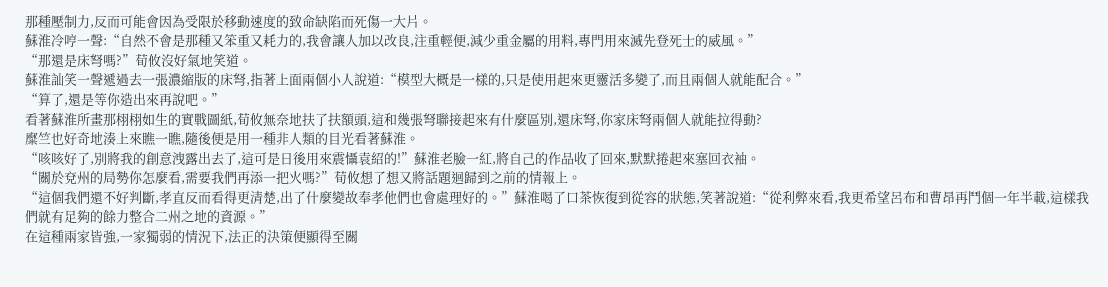那種壓制力,反而可能會因為受限於移動速度的致命缺陷而死傷一大片。
蘇淮冷哼一聲:“自然不會是那種又笨重又耗力的,我會讓人加以改良,注重輕便,減少重金屬的用料,專門用來滅先登死士的威風。”
“那還是床弩嗎?”荀攸沒好氣地笑道。
蘇淮訕笑一聲遞過去一張濃縮版的床弩,指著上面兩個小人說道:“模型大概是一樣的,只是使用起來更靈活多變了,而且兩個人就能配合。”
“算了,還是等你造出來再說吧。”
看著蘇淮所畫那栩栩如生的實戰圖紙,荀攸無奈地扶了扶額頭,這和幾張弩聯接起來有什麼區別,還床弩,你家床弩兩個人就能拉得動?
糜竺也好奇地湊上來瞧一瞧,隨後便是用一種非人類的目光看著蘇淮。
“咳咳好了,別將我的創意洩露出去了,這可是日後用來震懾袁紹的!”蘇淮老臉一紅,將自己的作品收了回來,默默捲起來塞回衣袖。
“關於兗州的局勢你怎麼看,需要我們再添一把火嗎?”荀攸想了想又將話題迴歸到之前的情報上。
“這個我們還不好判斷,孝直反而看得更清楚,出了什麼變故奉孝他們也會處理好的。”蘇淮喝了口茶恢復到從容的狀態,笑著說道:“從利弊來看,我更希望呂布和曹昂再鬥個一年半載,這樣我們就有足夠的餘力整合二州之地的資源。”
在這種兩家皆強,一家獨弱的情況下,法正的決策便顯得至關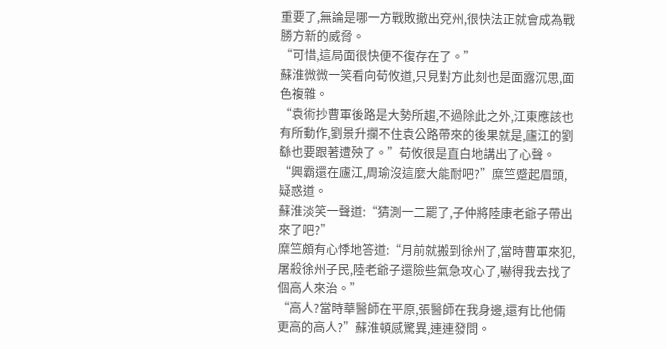重要了,無論是哪一方戰敗撤出兗州,很快法正就會成為戰勝方新的威脅。
“可惜,這局面很快便不復存在了。”
蘇淮微微一笑看向荀攸道,只見對方此刻也是面露沉思,面色複雜。
“袁術抄曹軍後路是大勢所趨,不過除此之外,江東應該也有所動作,劉景升攔不住袁公路帶來的後果就是,廬江的劉繇也要跟著遭殃了。”荀攸很是直白地講出了心聲。
“興霸還在廬江,周瑜沒這麼大能耐吧?”糜竺蹙起眉頭,疑惑道。
蘇淮淡笑一聲道:“猜測一二罷了,子仲將陸康老爺子帶出來了吧?”
糜竺頗有心悸地答道:“月前就搬到徐州了,當時曹軍來犯,屠殺徐州子民,陸老爺子還險些氣急攻心了,嚇得我去找了個高人來治。”
“高人?當時華醫師在平原,張醫師在我身邊,還有比他倆更高的高人?”蘇淮頓感驚異,連連發問。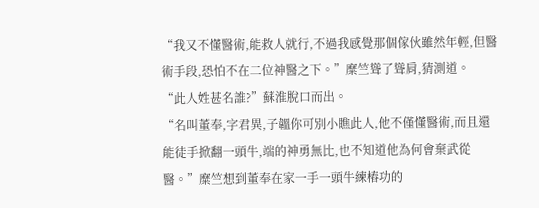“我又不懂醫術,能救人就行,不過我感覺那個傢伙雖然年輕,但醫術手段,恐怕不在二位神醫之下。”糜竺聳了聳肩,猜測道。
“此人姓甚名誰?”蘇淮脫口而出。
“名叫董奉,字君異,子韞你可別小瞧此人,他不僅懂醫術,而且還能徒手掀翻一頭牛,端的神勇無比,也不知道他為何會棄武從醫。”糜竺想到董奉在家一手一頭牛練樁功的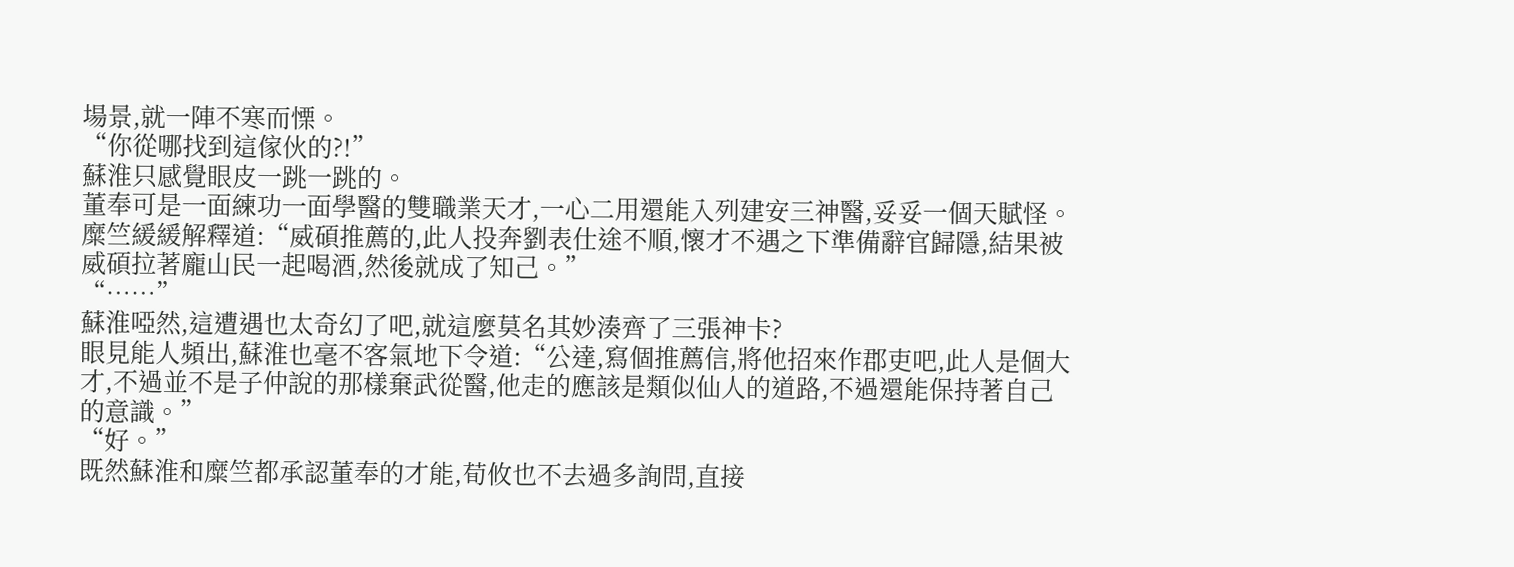場景,就一陣不寒而慄。
“你從哪找到這傢伙的?!”
蘇淮只感覺眼皮一跳一跳的。
董奉可是一面練功一面學醫的雙職業天才,一心二用還能入列建安三神醫,妥妥一個天賦怪。
糜竺緩緩解釋道:“威碩推薦的,此人投奔劉表仕途不順,懷才不遇之下準備辭官歸隱,結果被威碩拉著龐山民一起喝酒,然後就成了知己。”
“……”
蘇淮啞然,這遭遇也太奇幻了吧,就這麼莫名其妙湊齊了三張神卡?
眼見能人頻出,蘇淮也毫不客氣地下令道:“公達,寫個推薦信,將他招來作郡吏吧,此人是個大才,不過並不是子仲說的那樣棄武從醫,他走的應該是類似仙人的道路,不過還能保持著自己的意識。”
“好。”
既然蘇淮和糜竺都承認董奉的才能,荀攸也不去過多詢問,直接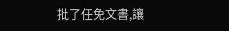批了任免文書,讓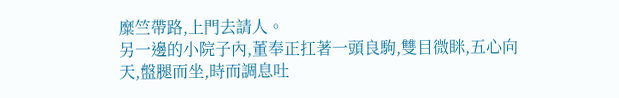糜竺帶路,上門去請人。
另一邊的小院子內,董奉正扛著一頭良駒,雙目微眯,五心向天,盤腿而坐,時而調息吐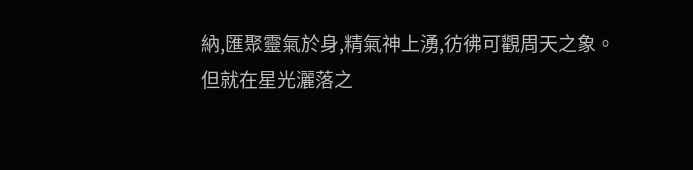納,匯聚靈氣於身,精氣神上湧,彷彿可觀周天之象。
但就在星光灑落之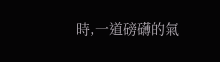時,一道磅礴的氣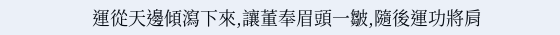運從天邊傾瀉下來,讓董奉眉頭一皺,隨後運功將肩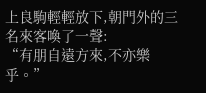上良駒輕輕放下,朝門外的三名來客喚了一聲:
“有朋自遠方來,不亦樂乎。”